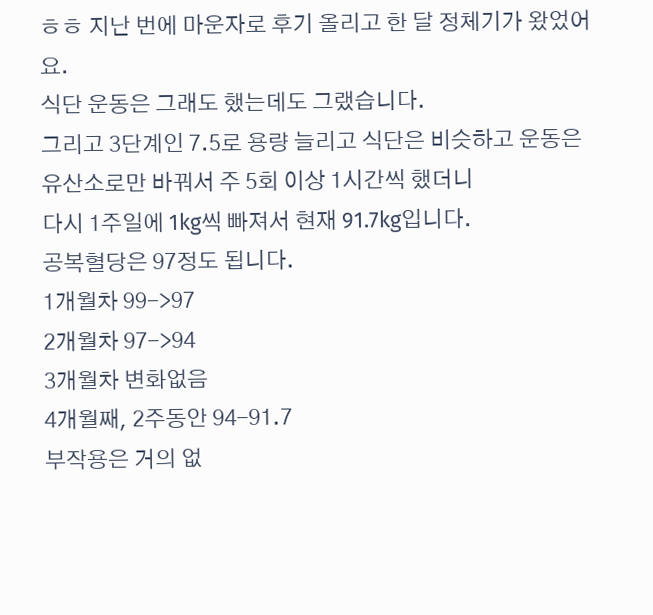ㅎㅎ 지난 번에 마운자로 후기 올리고 한 달 정체기가 왔었어요.
식단 운동은 그래도 했는데도 그랬습니다.
그리고 3단계인 7.5로 용량 늘리고 식단은 비슷하고 운동은 유산소로만 바꿔서 주 5회 이상 1시간씩 했더니
다시 1주일에 1kg씩 빠져서 현재 91.7kg입니다.
공복혈당은 97정도 됩니다.
1개월차 99->97
2개월차 97->94
3개월차 변화없음
4개월째, 2주동안 94-91.7
부작용은 거의 없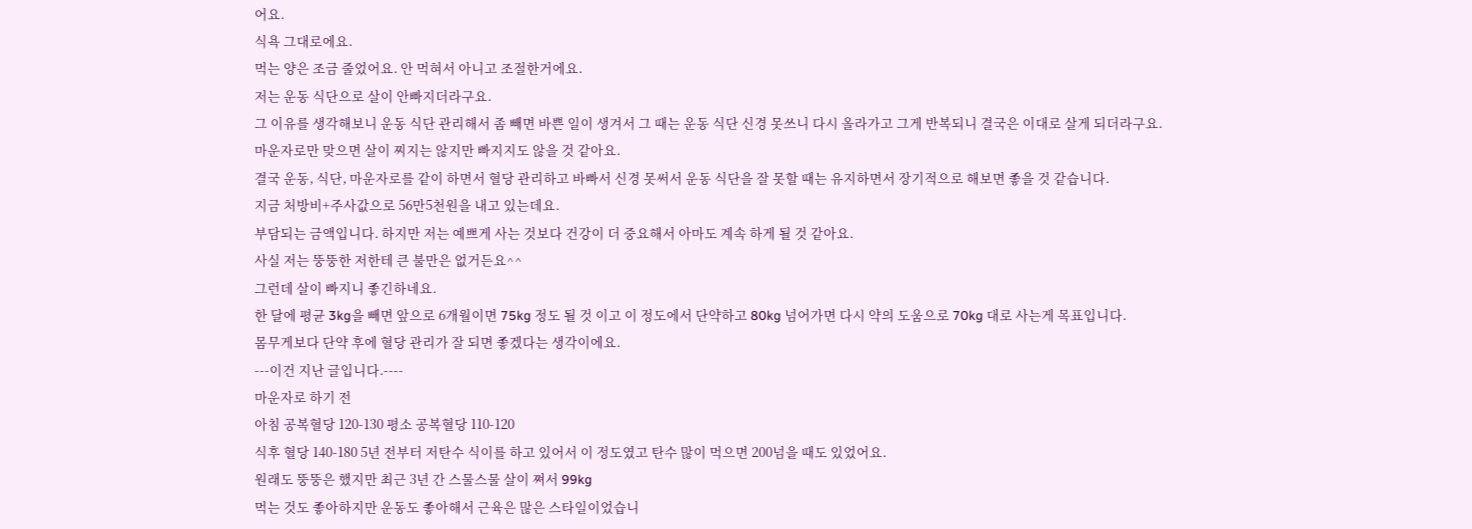어요.
식욕 그대로에요.
먹는 양은 조금 줄었어요. 안 먹혀서 아니고 조절한거에요.
저는 운동 식단으로 살이 안빠지더라구요.
그 이유를 생각해보니 운동 식단 관리해서 좀 빼면 바쁜 일이 생겨서 그 때는 운동 식단 신경 못쓰니 다시 올라가고 그게 반복되니 결국은 이대로 살게 되더라구요.
마운자로만 맞으면 살이 찌지는 않지만 빠지지도 않을 것 같아요.
결국 운동, 식단, 마운자로를 같이 하면서 혈당 관리하고 바빠서 신경 못써서 운동 식단을 잘 못할 때는 유지하면서 장기적으로 해보면 좋을 것 같습니다.
지금 처방비+주사값으로 56만5천원을 내고 있는데요.
부담되는 금액입니다. 하지만 저는 예쁘게 사는 것보다 건강이 더 중요해서 아마도 계속 하게 될 것 같아요.
사실 저는 뚱뚱한 저한테 큰 불만은 없거든요^^
그런데 살이 빠지니 좋긴하네요.
한 달에 평균 3kg을 빼면 앞으로 6개월이면 75kg 정도 될 것 이고 이 정도에서 단약하고 80kg 넘어가면 다시 약의 도움으로 70kg 대로 사는게 목표입니다.
몸무게보다 단약 후에 혈당 관리가 잘 되면 좋겠다는 생각이에요.
---이건 지난 글입니다.----
마운자로 하기 전
아침 공복혈당 120-130 평소 공복혈당 110-120
식후 혈당 140-180 5년 전부터 저탄수 식이를 하고 있어서 이 정도였고 탄수 많이 먹으면 200넘을 때도 있었어요.
원래도 뚱뚱은 했지만 최근 3년 간 스물스물 살이 쪄서 99kg
먹는 것도 좋아하지만 운동도 좋아해서 근육은 많은 스타일이었습니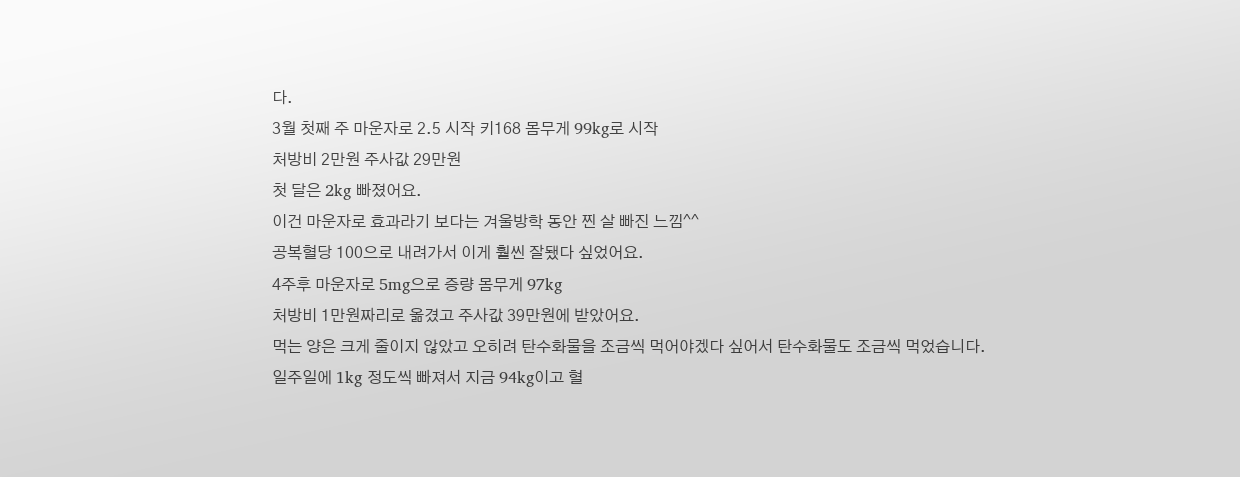다.
3월 첫째 주 마운자로 2.5 시작 키168 몸무게 99kg로 시작
처방비 2만원 주사값 29만원
첫 달은 2kg 빠졌어요.
이건 마운자로 효과라기 보다는 겨울방학 동안 찐 살 빠진 느낌^^
공복혈당 100으로 내려가서 이게 훨씬 잘됐다 싶었어요.
4주후 마운자로 5mg으로 증량 몸무게 97kg
처방비 1만원짜리로 옮겼고 주사값 39만원에 받았어요.
먹는 양은 크게 줄이지 않았고 오히려 탄수화물을 조금씩 먹어야겠다 싶어서 탄수화물도 조금씩 먹었습니다.
일주일에 1kg 정도씩 빠져서 지금 94kg이고 혈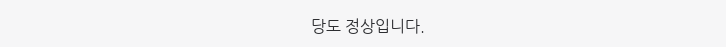당도 정상입니다.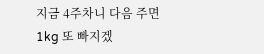지금 4주차니 다음 주면 1kg 또 빠지겠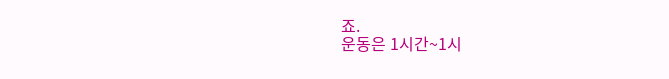죠.
운동은 1시간~1시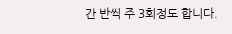간 반씩 주 3회정도 합니다.